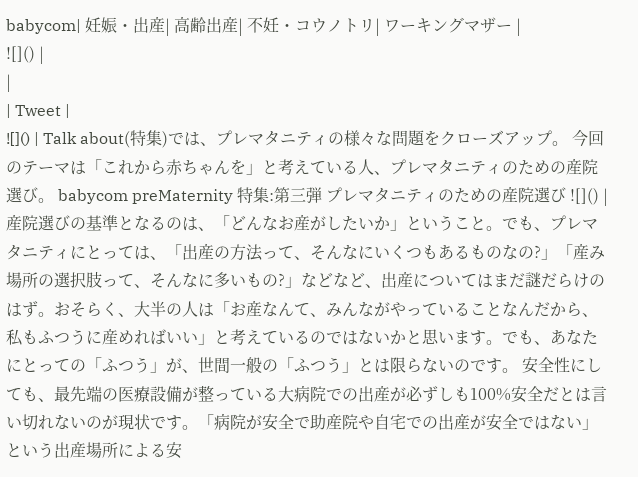babycom| 妊娠・出産| 高齢出産| 不妊・コウノトリ| ワーキングマザー |
![]() |
|
| Tweet |
![]() | Talk about(特集)では、プレマタニティの様々な問題をクローズアップ。 今回のテーマは「これから赤ちゃんを」と考えている人、プレマタニティのための産院選び。 babycom preMaternity 特集:第三弾 プレマタニティのための産院選び ![]() |
産院選びの基準となるのは、「どんなお産がしたいか」ということ。でも、プレマタニティにとっては、「出産の方法って、そんなにいくつもあるものなの?」「産み場所の選択肢って、そんなに多いもの?」などなど、出産についてはまだ謎だらけのはず。おそらく、大半の人は「お産なんて、みんながやっていることなんだから、私もふつうに産めればいい」と考えているのではないかと思います。でも、あなたにとっての「ふつう」が、世間一般の「ふつう」とは限らないのです。 安全性にしても、最先端の医療設備が整っている大病院での出産が必ずしも100%安全だとは言い切れないのが現状です。「病院が安全で助産院や自宅での出産が安全ではない」という出産場所による安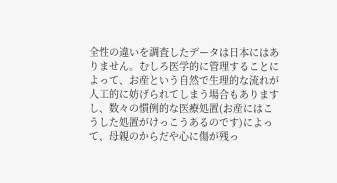全性の違いを調査したデータは日本にはありません。むしろ医学的に管理することによって、お産という自然で生理的な流れが人工的に妨げられてしまう場合もありますし、数々の慣例的な医療処置(お産にはこうした処置がけっこうあるのです)によって、母親のからだや心に傷が残っ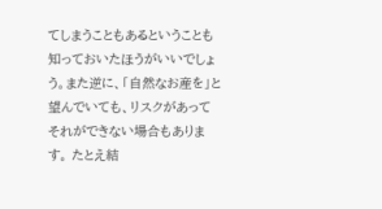てしまうこともあるということも知っておいたほうがいいでしょう。また逆に、「自然なお産を」と望んでいても、リスクがあってそれができない場合もあります。 たとえ結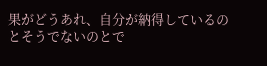果がどうあれ、自分が納得しているのとそうでないのとで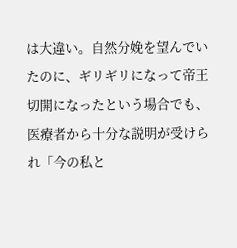は大違い。自然分娩を望んでいたのに、ギリギリになって帝王切開になったという場合でも、医療者から十分な説明が受けられ「今の私と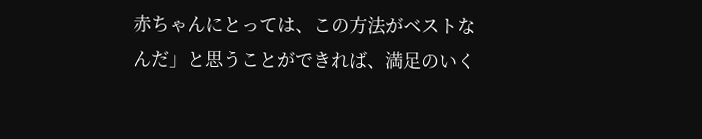赤ちゃんにとっては、この方法がベストなんだ」と思うことができれば、満足のいく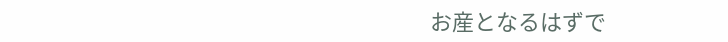お産となるはずで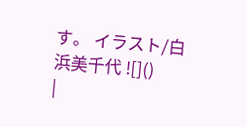す。 イラスト/白浜美千代 ![]()
|